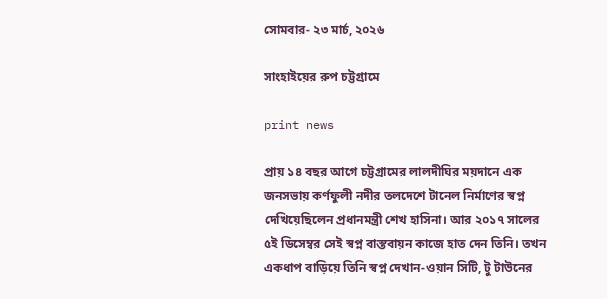সোমবার- ২৩ মার্চ, ২০২৬

সাংহাইয়ের রুপ চট্টগ্রামে

print news

প্রায় ১৪ বছর আগে চট্টগ্রামের লালদীঘির ময়দানে এক জনসভায় কর্ণফুলী নদীর তলদেশে টানেল নির্মাণের স্বপ্ন দেখিয়েছিলেন প্রধানমন্ত্রী শেখ হাসিনা। আর ২০১৭ সালের ৫ই ডিসেম্বর সেই স্বপ্ন বাস্তবায়ন কাজে হাত দেন তিনি। তখন একধাপ বাড়িয়ে তিনি স্বপ্ন দেখান-ওয়ান সিটি, টু টাউনের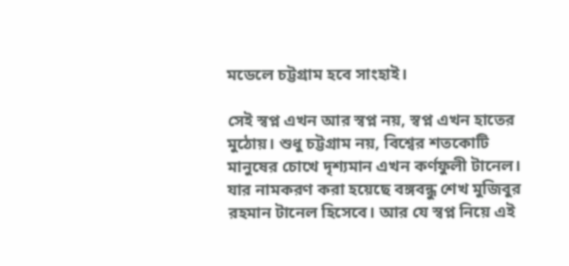মডেলে চট্টগ্রাম হবে সাংহাই।

সেই স্বপ্ন এখন আর স্বপ্ন নয়, স্বপ্ন এখন হাতের মুঠোয়। শুধু চট্টগ্রাম নয়, বিশ্বের শতকোটি মানুষের চোখে দৃশ্যমান এখন কর্ণফুলী টানেল। যার নামকরণ করা হয়েছে বঙ্গবন্ধু শেখ মুজিবুর রহমান টানেল হিসেবে। আর যে স্বপ্ন নিয়ে এই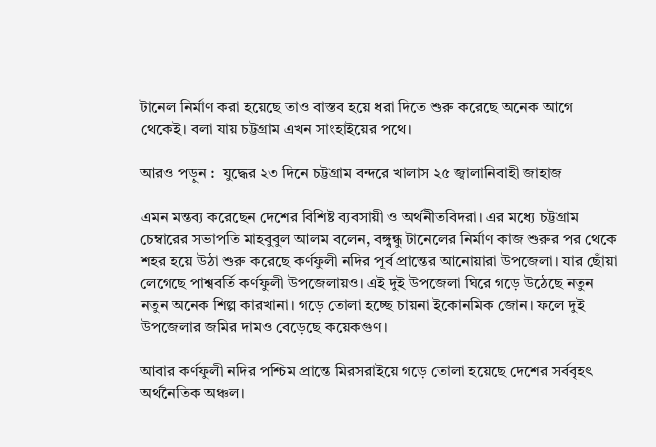টানেল নির্মাণ করা হয়েছে তাও বাস্তব হয়ে ধরা দিতে শুরু করেছে অনেক আগে থেকেই। বলা যায় চট্টগ্রাম এখন সাংহাইয়ের পথে।

আরও পড়ুন :  যুদ্ধের ২৩ দিনে চট্টগ্রাম বন্দরে খালাস ২৫ জ্বালানিবাহী জাহাজ

এমন মন্তব্য করেছেন দেশের বিশিষ্ট ব্যবসায়ী ও অর্থনীতবিদরা। এর মধ্যে চট্টগ্রাম চেম্বারের সভাপতি মাহবুবুল আলম বলেন, বঙ্গ্বন্ধু টানেলের নির্মাণ কাজ শুরুর পর থেকে শহর হয়ে উঠা শুরু করেছে কর্ণফুলী নদির পূর্ব প্রান্তের আনোয়ারা উপজেলা। যার ছোঁয়া লেগেছে পাশ্ববর্তি কর্ণফুলী উপজেলায়ও। এই দুই উপজেলা ঘিরে গড়ে উঠেছে নতুন নতুন অনেক শিল্প কারখানা। গড়ে তোলা হচ্ছে চায়না ইকোনমিক জোন। ফলে দুই উপজেলার জমির দামও বেড়েছে কয়েকগুণ।

আবার কর্ণফুলী নদির পশ্চিম প্রান্তে মিরসরাইয়ে গড়ে তোলা হয়েছে দেশের সর্ববৃহৎ অর্থনৈতিক অঞ্চল।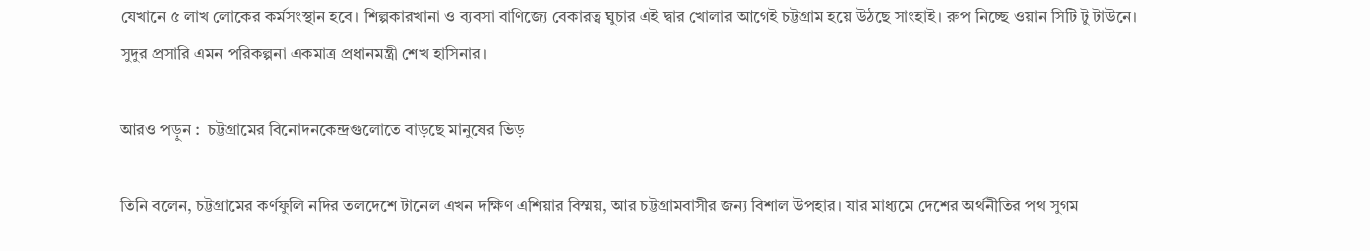যেখানে ৫ লাখ লোকের কর্মসংস্থান হবে। শিল্পকারখানা ও ব্যবসা বাণিজ্যে বেকারত্ব ঘুচার এই দ্বার খোলার আগেই চট্টগ্রাম হয়ে উঠছে সাংহাই। রুপ নিচ্ছে ওয়ান সিটি টু টাউনে। সুদুর প্রসারি এমন পরিকল্পনা একমাত্র প্রধানমন্ত্রী শেখ হাসিনার।

আরও পড়ুন :  চট্টগ্রামের বিনোদনকেন্দ্রগুলোতে বাড়ছে মানুষের ভিড়

তিনি বলেন, চট্টগ্রামের কর্ণফুলি নদির তলদেশে টানেল এখন দক্ষিণ এশিয়ার বিস্ময়, আর চট্টগ্রামবাসীর জন্য বিশাল উপহার। যার মাধ্যমে দেশের অর্থনীতির পথ সুগম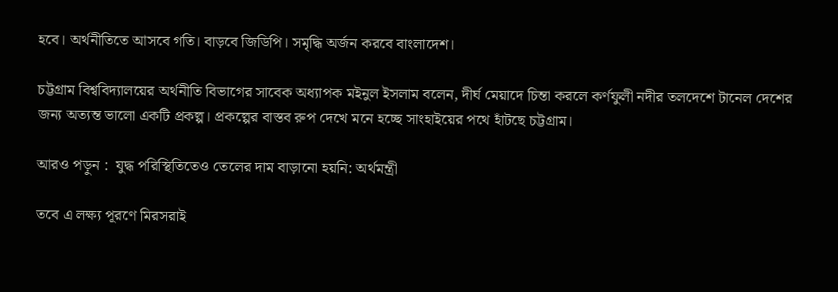হবে। অর্থনীতিতে আসবে গতি। বাড়বে জিডিপি। সমৃদ্ধি অর্জন করবে বাংলাদেশ।

চট্টগ্রাম বিশ্ববিদ্যালয়ের অর্থনীতি বিভাগের সাবেক অধ্যাপক মইনুল ইসলাম বলেন, দীর্ঘ মেয়াদে চিন্তা করলে কর্ণফুলী নদীর তলদেশে টানেল দেশের জন্য অত্যন্ত ভালো একটি প্রকল্প। প্রকল্পের বাস্তব রুপ দেখে মনে হচ্ছে সাংহাইয়ের পথে হাঁটছে চট্টগ্রাম।

আরও পড়ুন :  যুদ্ধ পরিস্থিতিতেও তেলের দাম বাড়ানো হয়নি: অর্থমন্ত্রী

তবে এ লক্ষ্য পূরণে মিরসরাই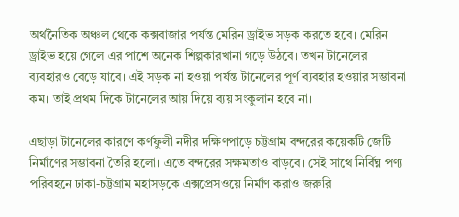অর্থনৈতিক অঞ্চল থেকে কক্সবাজার পর্যন্ত মেরিন ড্রাইভ সড়ক করতে হবে। মেরিন ড্রাইভ হয়ে গেলে এর পাশে অনেক শিল্পকারখানা গড়ে উঠবে। তখন টানেলের ব্যবহারও বেড়ে যাবে। এই সড়ক না হওয়া পর্যন্ত টানেলের পূর্ণ ব্যবহার হওয়ার সম্ভাবনা কম। তাই প্রথম দিকে টানেলের আয় দিয়ে ব্যয় সংকুলান হবে না।

এছাড়া টানেলের কারণে কর্ণফুলী নদীর দক্ষিণপাড়ে চট্টগ্রাম বন্দরের কয়েকটি জেটি নির্মাণের সম্ভাবনা তৈরি হলো। এতে বন্দরের সক্ষমতাও বাড়বে। সেই সাথে নির্বিঘ্ন পণ্য পরিবহনে ঢাকা-চট্টগ্রাম মহাসড়কে এক্সপ্রেসওয়ে নির্মাণ করাও জরুরি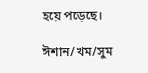হয়ে পড়েছে।

ঈশান/খম/সুম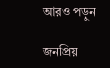আরও পড়ুন

জনপ্রিয়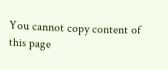You cannot copy content of this page